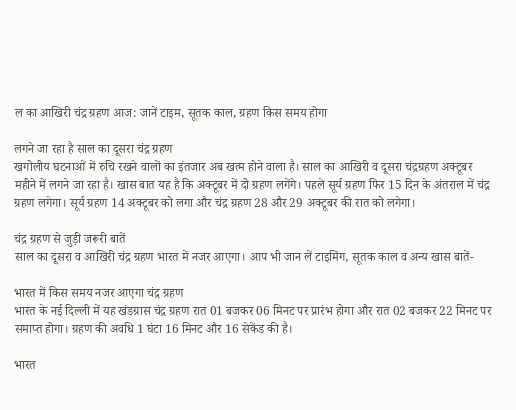ल का आखिरी चंद्र ग्रहण आज: जानें टाइम, सूतक काल, ग्रहण किस समय होगा

लगने जा रहा है साल का दूसरा चंद्र ग्रहण
खगोलीय घटनाओं में रुचि रखने वालों का इंतजार अब खत्म होने वाला है। साल का आखिरी व दूसरा चंद्रग्रहण अक्टूबर महीने में लगने जा रहा है। खास बात यह है कि अक्टूबर में दो ग्रहण लगेंगे। पहले सूर्य ग्रहण फिर 15 दिन के अंतराल में चंद्र ग्रहण लगेगा। सूर्य ग्रहण 14 अक्टूबर को लगा और चंद्र ग्रहण 28 और 29 अक्टूबर की रात को लगेगा।

चंद्र ग्रहण से जुड़ी जरूरी बातें
साल का दूसरा व आखिरी चंद्र ग्रहण भारत में नजर आएगा। आप भी जान लें टाइमिंग, सूतक काल व अन्य खास बातें-

भारत में किस समय नजर आएगा चंद्र ग्रहण
भारत के नई दिल्ली में यह खंडग्रास चंद्र ग्रहण रात 01 बजकर 06 मिनट पर प्रारंभ होगा और रात 02 बजकर 22 मिनट पर समाप्त होगा। ग्रहण की अवधि 1 घंटा 16 मिनट और 16 सेकेंड की है।

भारत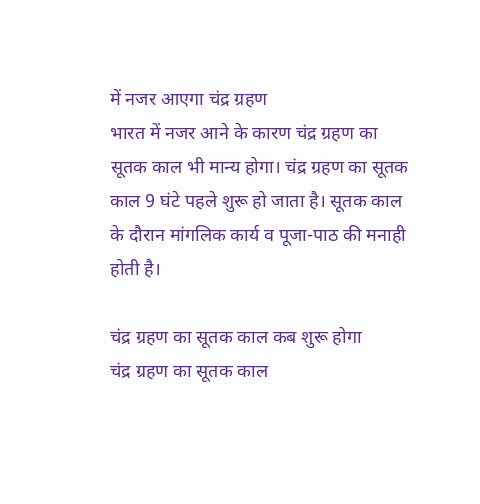में नजर आएगा चंद्र ग्रहण
भारत में नजर आने के कारण चंद्र ग्रहण का सूतक काल भी मान्य होगा। चंद्र ग्रहण का सूतक काल 9 घंटे पहले शुरू हो जाता है। सूतक काल के दौरान मांगलिक कार्य व पूजा-पाठ की मनाही होती है।

चंद्र ग्रहण का सूतक काल कब शुरू होगा
चंद्र ग्रहण का सूतक काल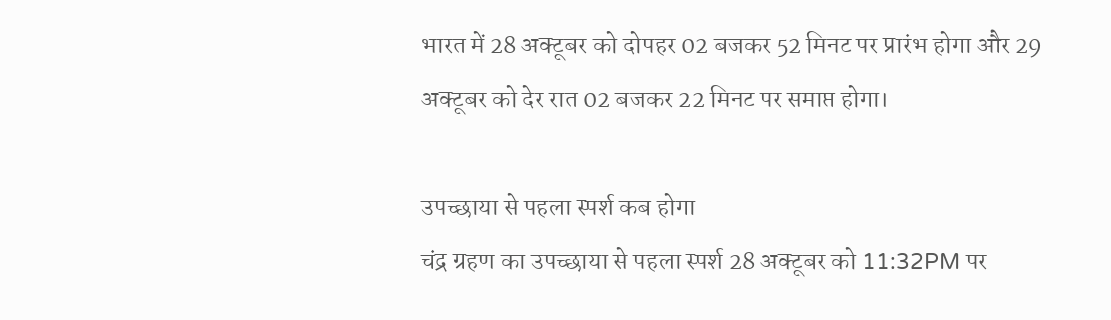भारत में 28 अक्टूबर को दोपहर 02 बजकर 52 मिनट पर प्रारंभ होगा और 29 अक्टूबर को देर रात 02 बजकर 22 मिनट पर समाप्त होगा।

उपच्छाया से पहला स्पर्श कब होगा
चंद्र ग्रहण का उपच्छाया से पहला स्पर्श 28 अक्टूबर को 11:32PM पर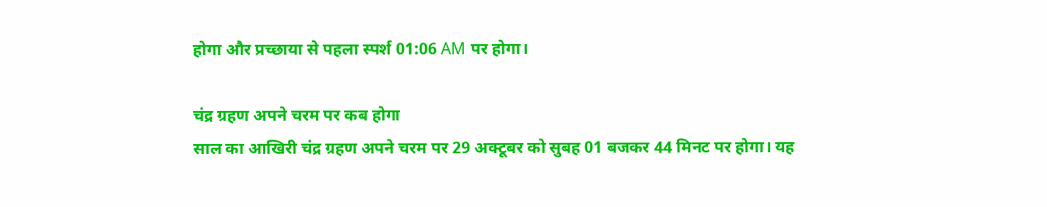होगा और प्रच्छाया से पहला स्पर्श 01:06 AM पर होगा।

चंद्र ग्रहण अपने चरम पर कब होगा
साल का आखिरी चंद्र ग्रहण अपने चरम पर 29 अक्टूबर को सुबह 01 बजकर 44 मिनट पर होगा। यह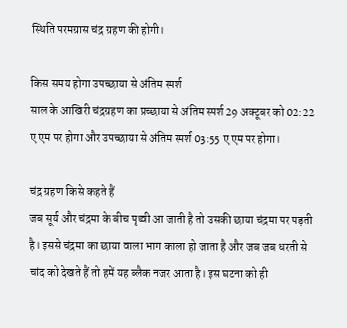स्थिति परमग्रास चंद्र ग्रहण की होगी।

किस समय होगा उपच्छाया से अंतिम स्पर्श
साल के आखिरी चंद्रग्रहण का प्रच्छाया से अंतिम स्पर्श 29 अक्टूबर को 02:22 ए एम पर होगा और उपच्छाया से अंतिम स्पर्श 03:55 ए एम पर होगा।

चंद्र ग्रहण किसे कहते हैं
जब सूर्य और चंद्रमा के बीच पृथ्वी आ जाती है तो उसकी छाया चंद्रमा पर पड़ती है। इससे चंद्रमा का छाया वाला भाग काला हो जाता है और जब जब धरती से चांद को देखते हैं तो हमें यह ब्लैक नजर आता है। इस घटना को ही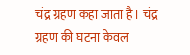चंद्र ग्रहण कहा जाता है। चंद्र ग्रहण की घटना केवल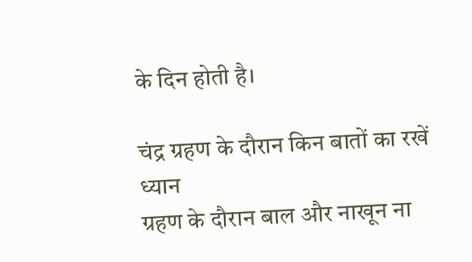के दिन होती है।

चंद्र ग्रहण के दौरान किन बातों का रखें ध्यान
ग्रहण के दौरान बाल और नाखून ना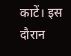काटें। इस दौरान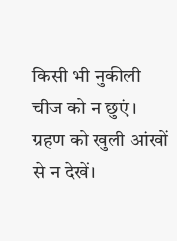किसी भी नुकीली चीज को न छुएं। ग्रहण को खुली आंखों से न देखें।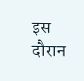इस दौरान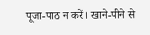पूजा-पाठ न करें। खाने-पीने से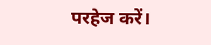परहेज करें।